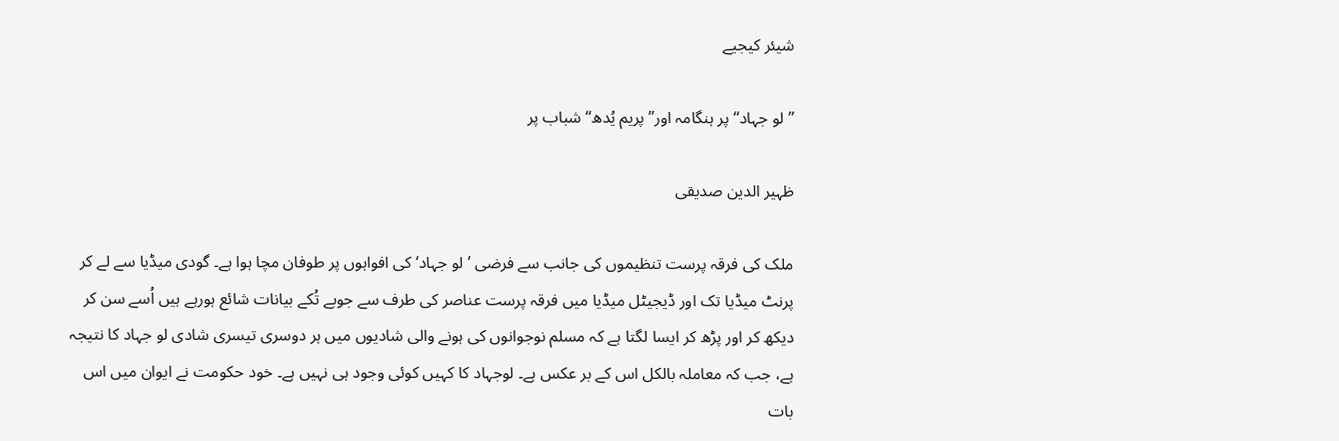شیئر کیجیے

’’لو جہاد‘‘ پر ہنگامہ اور’’پریم یُدھ‘‘ شباب پر

ظہیر الدین صدیقی

ملک کی فرقہ پرست تنظیموں کی جانب سے فرضی ’ لو جہاد‘ کی افواہوں پر طوفان مچا ہوا ہے۔ گودی میڈیا سے لے کر پرنٹ میڈیا تک اور ڈیجیٹل میڈیا میں فرقہ پرست عناصر کی طرف سے جوبے تُکے بیانات شائع ہورہے ہیں اُسے سن کر دیکھ کر اور پڑھ کر ایسا لگتا ہے کہ مسلم نوجوانوں کی ہونے والی شادیوں میں ہر دوسری تیسری شادی لو جہاد کا نتیجہ ہے، جب کہ معاملہ بالکل اس کے بر عکس ہے۔ لوجہاد کا کہیں کوئی وجود ہی نہیں ہے۔ خود حکومت نے ایوان میں اس بات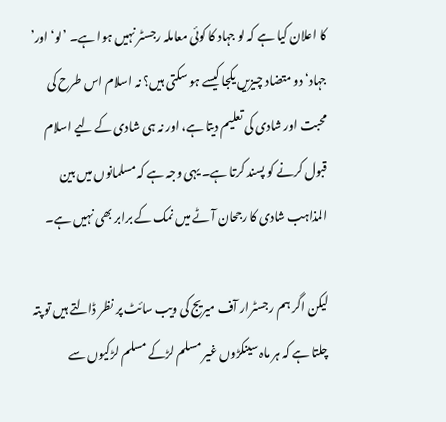کا اعلان کیا ہے کہ لو جہاد کا کوئی معاملہ رجسٹر نہیں ہوا ہے۔ ’لو‘ اور’ جہاد‘ دو متضاد چیزیں یکجا کیسے ہو سکتی ہیں؟ نہ اسلام اس طرح کی محبت اور شادی کی تعلیم دیتا ہے، اور نہ ہی شادی کے لیے اسلام قبول کرنے کو پسند کرتا ہے۔ یہی وجہ ہے کہ مسلمانوں میں بین المذاہب شادی کا رجحان آٹے میں نمک کے برابر بھی نہیں ہے۔

لیکن اگر ہم رجسٹرار آف میریج کی ویب سائٹ پر نظر ڈالتے ہیں تو پتہ چلتا ہے کہ ہر ماہ سینکڑوں غیر مسلم لڑکے مسلم لڑکیوں سے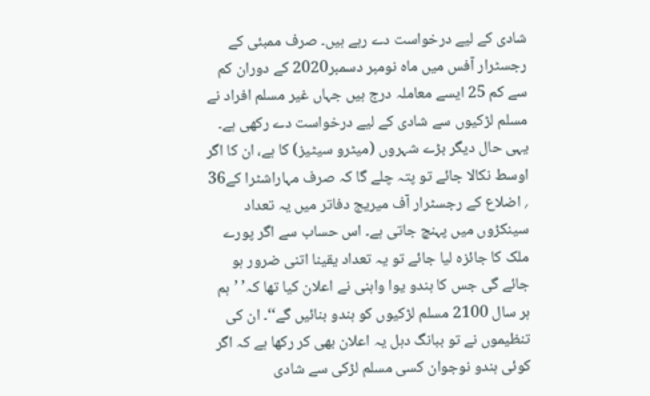شادی کے لیے درخواست دے رہے ہیں۔ صرف ممبئی کے رجسٹرار آفس میں ماہ نومبر دسمبر2020 کے دوران کم سے کم 25 ایسے معاملہ درج ہیں جہاں غیر مسلم افراد نے مسلم لڑکیوں سے شادی کے لیے درخواست دے رکھی ہے۔ یہی حال دیگر بڑے شہروں (میٹرو سیٹیز) کا ہے، ان کا اگر اوسط نکالا جائے تو پتہ چلے گا کہ صرف مہاراشٹرا کے36 ؍ اضلاع کے رجسٹرار آف میریج دفاتر میں یہ تعداد سینکڑوں میں پہنچ جاتی ہے۔ اس حساب سے اگر پورے ملک کا جائزہ لیا جائے تو یہ تعداد یقینا اتنی ضرور ہو جائے گی جس کا ہندو یوا واہنی نے اعلان کیا تھا کہ’ ’ہم ہر سال 2100 مسلم لڑکیوں کو ہندو بنائیں گے‘‘۔ ان کی تنظیموں نے تو ببانگ دہل یہ اعلان بھی کر رکھا ہے کہ اگر کوئی ہندو نوجوان کسی مسلم لڑکی سے شادی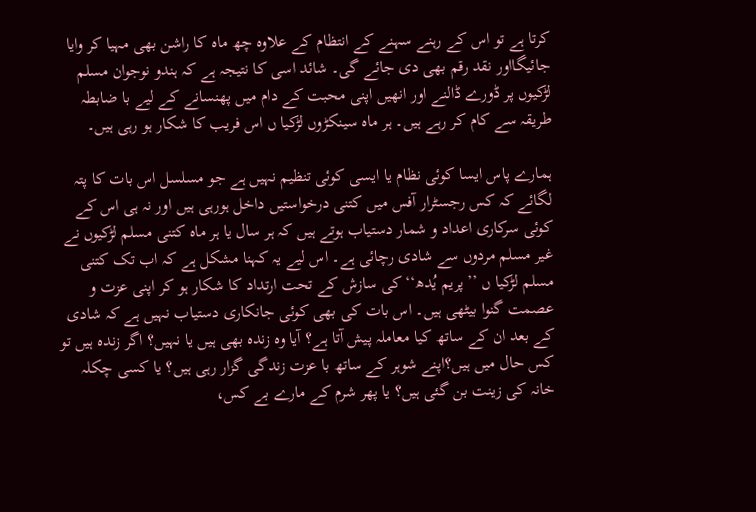کرتا ہے تو اس کے رہنے سہنے کے انتظام کے علاوہ چھ ماہ کا راشن بھی مہیا کر وایا جائیگااور نقد رقم بھی دی جائے گی۔ شائد اسی کا نتیجہ ہے کہ ہندو نوجوان مسلم لڑکیوں پر ڈورے ڈالنے اور انھیں اپنی محبت کے دام میں پھنسانے کے لیے با ضابطہ طریقہ سے کام کر رہے ہیں۔ ہر ماہ سینکڑوں لڑکیا ں اس فریب کا شکار ہو رہی ہیں۔

ہمارے پاس ایسا کوئی نظام یا ایسی کوئی تنظیم نہیں ہے جو مسلسل اس بات کا پتہ لگائے کہ کس رجسٹرار آفس میں کتنی درخواستیں داخل ہورہی ہیں اور نہ ہی اس کے کوئی سرکاری اعداد و شمار دستیاب ہوتے ہیں کہ ہر سال یا ہر ماہ کتنی مسلم لڑکیوں نے غیر مسلم مردوں سے شادی رچائی ہے۔ اس لیے یہ کہنا مشکل ہے کہ اب تک کتنی مسلم لڑکیا ں ’’ پریم یُدھ‘‘ کی سازش کے تحت ارتداد کا شکار ہو کر اپنی عزت و عصمت گنوا بیٹھی ہیں۔ اس بات کی بھی کوئی جانکاری دستیاب نہیں ہے کہ شادی کے بعد ان کے ساتھ کیا معاملہ پیش آتا ہے؟ آیا وہ زندہ بھی ہیں یا نہیں؟ اگر زندہ ہیں تو کس حال میں ہیں؟اپنے شوہر کے ساتھ با عزت زندگی گزار رہی ہیں؟ یا کسی چکلہ خانہ کی زینت بن گئی ہیں؟ یا پھر شرم کے مارے بے کس،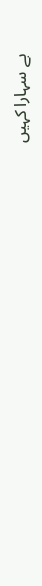بے سہارا کہیں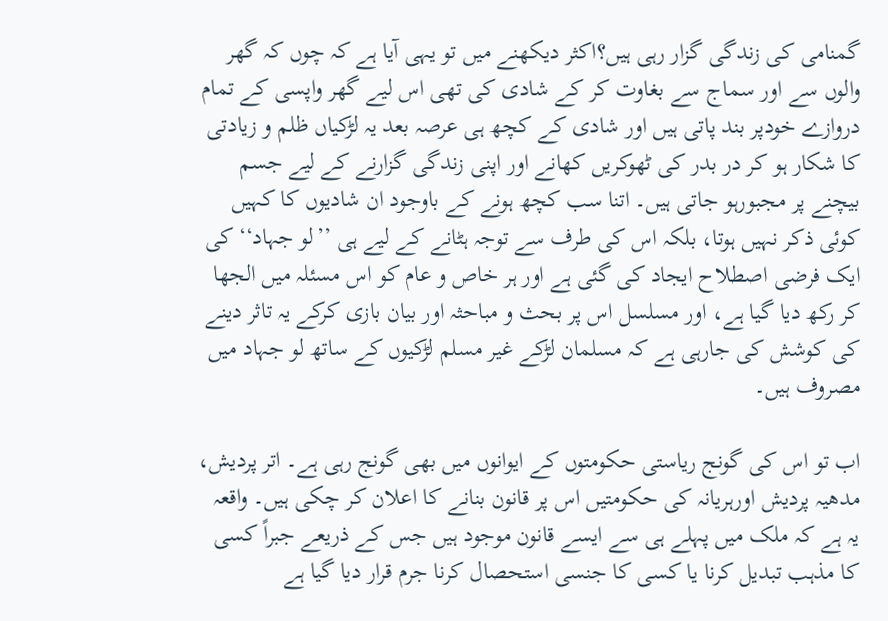گمنامی کی زندگی گزار رہی ہیں؟اکثر دیکھنے میں تو یہی آیا ہے کہ چوں کہ گھر والوں سے اور سماج سے بغاوت کر کے شادی کی تھی اس لیے گھر واپسی کے تمام دروازے خودپر بند پاتی ہیں اور شادی کے کچھ ہی عرصہ بعد یہ لڑکیاں ظلم و زیادتی کا شکار ہو کر در بدر کی ٹھوکریں کھانے اور اپنی زندگی گزارنے کے لیے جسم بیچنے پر مجبورہو جاتی ہیں۔ اتنا سب کچھ ہونے کے باوجود ان شادیوں کا کہیں کوئی ذکر نہیں ہوتا، بلکہ اس کی طرف سے توجہ ہٹانے کے لیے ہی ’’لو جہاد‘‘ کی ایک فرضی اصطلاح ایجاد کی گئی ہے اور ہر خاص و عام کو اس مسئلہ میں الجھا کر رکھ دیا گیا ہے، اور مسلسل اس پر بحث و مباحثہ اور بیان بازی کرکے یہ تاثر دینے کی کوشش کی جارہی ہے کہ مسلمان لڑکے غیر مسلم لڑکیوں کے ساتھ لو جہاد میں مصروف ہیں۔

اب تو اس کی گونج ریاستی حکومتوں کے ایوانوں میں بھی گونج رہی ہے۔ اتر پردیش، مدھیہ پردیش اورہریانہ کی حکومتیں اس پر قانون بنانے کا اعلان کر چکی ہیں۔ واقعہ یہ ہے کہ ملک میں پہلے ہی سے ایسے قانون موجود ہیں جس کے ذریعے جبراً کسی کا مذہب تبدیل کرنا یا کسی کا جنسی استحصال کرنا جرم قرار دیا گیا ہے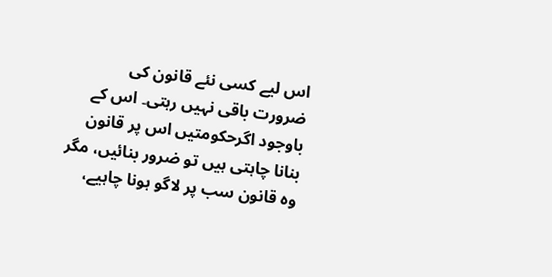اس لیے کسی نئے قانون کی ضرورت باقی نہیں رہتی۔ اس کے باوجود اگرحکومتیں اس پر قانون بنانا چاہتی ہیں تو ضرور بنائیں، مگر وہ قانون سب پر لاگو ہونا چاہیے،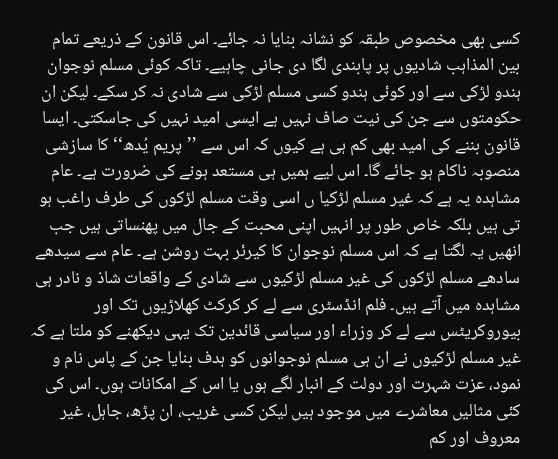کسی بھی مخصوص طبقہ کو نشانہ بنایا نہ جائے۔ اس قانون کے ذریعے تمام بین المذاہب شادیوں پر پابندی لگا دی جانی چاہیے۔ تاکہ کوئی مسلم نوجوان ہندو لڑکی سے اور کوئی ہندو کسی مسلم لڑکی سے شادی نہ کر سکے۔ لیکن ان حکومتوں سے جن کی نیت صاف نہیں ہے ایسی امید نہیں کی جاسکتی۔ ایسا قانون بننے کی امید بھی کم ہی ہے کیوں کہ اس سے ’’پریم یُدھ‘‘ کا سازشی منصوبہ ناکام ہو جائے گا۔ اس لیے ہمیں ہی مستعد ہونے کی ضرورت ہے۔ عام مشاہدہ یہ ہے کہ غیر مسلم لڑکیا ں اسی وقت مسلم لڑکوں کی طرف راغب ہو تی ہیں بلکہ خاص طور پر انہیں اپنی محبت کے جال میں پھنساتی ہیں جب انھیں یہ لگتا ہے کہ اس مسلم نوجوان کا کیرئر بہت روشن ہے۔ عام سے سیدھے سادھے مسلم لڑکوں کی غیر مسلم لڑکیوں سے شادی کے واقعات شاذ و نادر ہی مشاہدہ میں آتے ہیں۔ فلم انڈسٹری سے لے کر کرکٹ کھلاڑیوں تک اور بیوروکریٹس سے لے کر وزراء اور سیاسی قائدین تک یہی دیکھنے کو ملتا ہے کہ غیر مسلم لڑکیوں نے ان ہی مسلم نوجوانوں کو ہدف بنایا جن کے پاس نام و نمود، عزت شہرت اور دولت کے انبار لگے ہوں یا اس کے امکانات ہوں۔ اس کی کئی مثالیں معاشرے میں موجود ہیں لیکن کسی غریب، ان پڑھ، جاہل، غیر معروف اور کم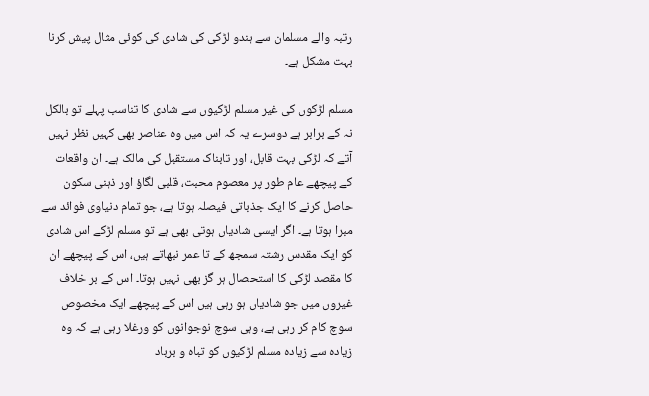رتبہ والے مسلمان سے ہندو لڑکی کی شادی کی کوئی مثال پیش کرنا بہت مشکل ہے۔

مسلم لڑکوں کی غیر مسلم لڑکیوں سے شادی کا تناسب پہلے تو بالکل نہ کے برابر ہے دوسرے یہ کہ اس میں وہ عناصر بھی کہیں نظر نہیں آتے کہ لڑکی بہت قابل، اور تابناک مستقبل کی مالک ہے۔ ان واقعات کے پیچھے عام طور پر معصوم محبت، قلبی لگاؤ اور ذہنی سکون حاصل کرنے کا ایک جذباتی فیصلہ ہوتا ہے، جو تمام دنیاوی فوائد سے مبرا ہوتا ہے۔ اگر ایسی شادیاں ہوتی بھی ہے تو مسلم لڑکے اس شادی کو ایک مقدس رشتہ سمجھ کے تا عمر نبھاتے ہیں، اس کے پیچھے ان کا مقصد لڑکی کا استحصال ہر گز بھی نہیں ہوتا۔ اس کے بر خلاف غیروں میں جو شادیاں ہو رہی ہیں اس کے پیچھے ایک مخصوص سوچ کام کر رہی ہے، وہی سوچ نوجوانوں کو ورغلا رہی ہے کہ وہ زیادہ سے زیادہ مسلم لڑکیوں کو تباہ و برباد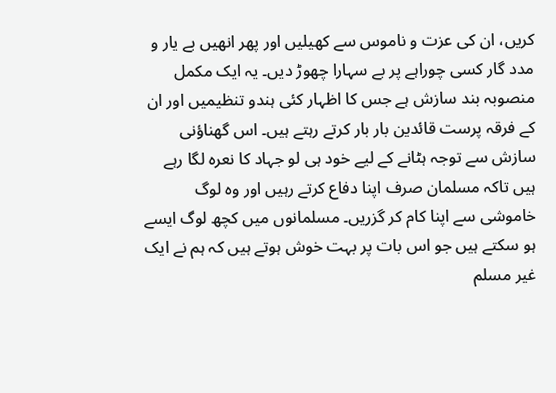کریں، ان کی عزت و ناموس سے کھیلیں اور پھر انھیں بے یار و مدد گار کسی چوراہے پر بے سہارا چھوڑ دیں۔ یہ ایک مکمل منصوبہ بند سازش ہے جس کا اظہار کئی ہندو تنظیمیں اور ان کے فرقہ پرست قائدین بار بار کرتے رہتے ہیں۔ اس گھناؤنی سازش سے توجہ ہٹانے کے لیے خود ہی لو جہاد کا نعرہ لگا رہے ہیں تاکہ مسلمان صرف اپنا دفاع کرتے رہیں اور وہ لوگ خاموشی سے اپنا کام کر گزریں۔ مسلمانوں میں کچھ لوگ ایسے ہو سکتے ہیں جو اس بات پر بہت خوش ہوتے ہیں کہ ہم نے ایک غیر مسلم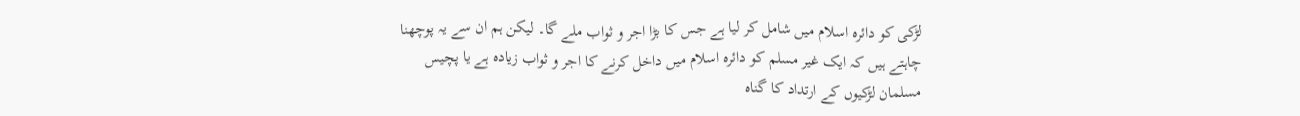لڑکی کو دائرہ اسلام میں شامل کر لیا ہے جس کا بڑا اجر و ثواب ملے گا۔ لیکن ہم ان سے یہ پوچھنا چاہتے ہیں کہ ایک غیر مسلم کو دائرہ اسلام میں داخل کرنے کا اجر و ثواب زیادہ ہے یا پچیس مسلمان لڑکیوں کے ارتداد کا گناہ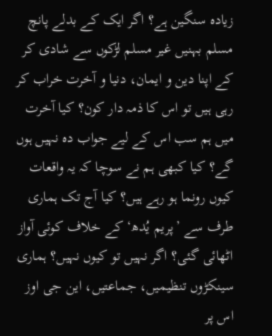زیادہ سنگین ہے؟ اگر ایک کے بدلے پانچ مسلم بہنیں غیر مسلم لڑکوں سے شادی کر کے اپنا دین و ایمان، دنیا و آخرت خراب کر رہی ہیں تو اس کا ذمہ دار کون؟ کیا آخرت میں ہم سب اس کے لیے جواب دہ نہیں ہوں گے؟ کیا کبھی ہم نے سوچا کہ یہ واقعات کیوں رونما ہو رہے ہیں؟ کیا آج تک ہماری طرف سے ’پریم یُدھ‘ کے خلاف کوئی آواز اٹھائی گئی؟ اگر نہیں تو کیوں نہیں؟ ہماری سینکڑوں تنظیمیں، جماعتیں، این جی اوز اس پر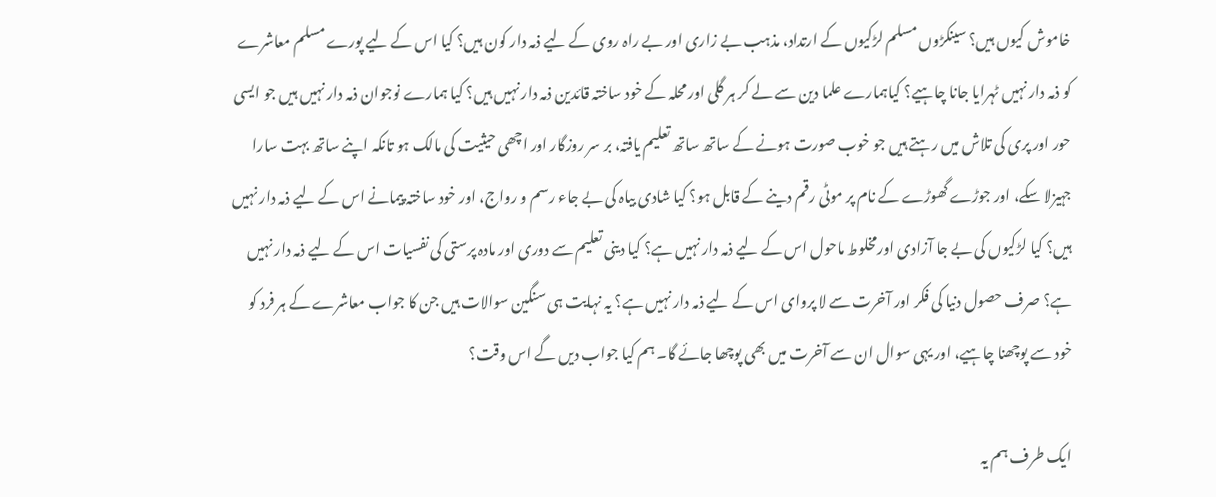خاموش کیوں ہیں؟ سینکڑوں مسلم لڑکیوں کے ارتداد، مذہب بے زاری اور بے راہ روی کے لیے ذمہ دار کون ہیں؟ کیا اس کے لیے پورے مسلم معاشرے کو ذمہ دار نہیں ٹہرایا جانا چاہیے؟ کیاہمارے علما دین سے لے کر ہر گلی اور محلہ کے خود ساختہ قائدین ذمہ دار نہیں ہیں؟ کیا ہمارے نوجوان ذمہ دار نہیں ہیں جو ایسی حور اور پری کی تلاش میں رہتے ہیں جو خوب صورت ہونے کے ساتھ ساتھ تعلیم یافتہ، بر سر روزگار اور اچھی حیثیت کی مالک ہو تانکہ اپنے ساتھ بہت سارا جہیزلا سکے، اور جوڑے گھوڑے کے نام پر موٹی رقم دینے کے قابل ہو؟ کیا شادی بیاہ کی بے جاء رسم و رواج، اور خود ساختہ پیمانے اس کے لیے ذمہ دار نہیں ہیں؟ کیا لڑکیوں کی بے جا آزادی اورمخلوط ماحول اس کے لیے ذمہ دار نہیں ہے؟ کیا دینی تعلیم سے دوری اور مادہ پرستی کی نفسیات اس کے لیے ذمہ دار نہیں ہے؟ صرف حصول دنیا کی فکر اور آخرت سے لا پروای اس کے لیے ذمہ دار نہیں ہے؟ یہ نہایت ہی سنگین سوالات ہیں جن کا جواب معاشرے کے ہر فرد کو خود سے پوچھنا چاہیے، اور یہی سوال ان سے آخرت میں بھی پوچھا جائے گا۔ ہم کیا جواب دیں گے اس وقت؟

ایک طرف ہم یہ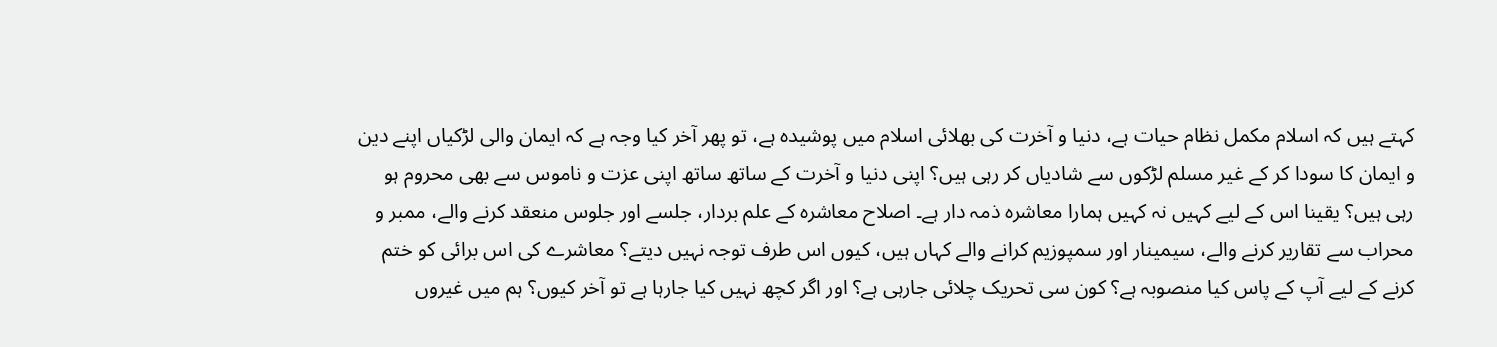کہتے ہیں کہ اسلام مکمل نظام حیات ہے، دنیا و آخرت کی بھلائی اسلام میں پوشیدہ ہے، تو پھر آخر کیا وجہ ہے کہ ایمان والی لڑکیاں اپنے دین و ایمان کا سودا کر کے غیر مسلم لڑکوں سے شادیاں کر رہی ہیں؟ اپنی دنیا و آخرت کے ساتھ ساتھ اپنی عزت و ناموس سے بھی محروم ہو رہی ہیں؟ یقینا اس کے لیے کہیں نہ کہیں ہمارا معاشرہ ذمہ دار ہے۔ اصلاح معاشرہ کے علم بردار، جلسے اور جلوس منعقد کرنے والے، ممبر و محراب سے تقاریر کرنے والے، سیمینار اور سمپوزیم کرانے والے کہاں ہیں، کیوں اس طرف توجہ نہیں دیتے؟ معاشرے کی اس برائی کو ختم کرنے کے لیے آپ کے پاس کیا منصوبہ ہے؟ کون سی تحریک چلائی جارہی ہے؟ اور اگر کچھ نہیں کیا جارہا ہے تو آخر کیوں؟ ہم میں غیروں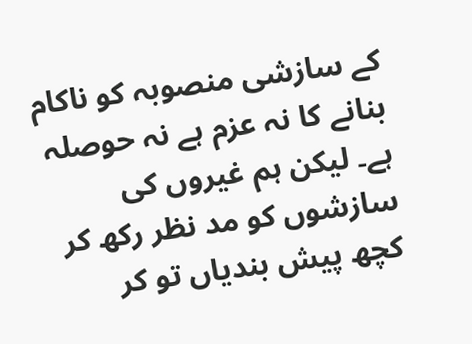کے سازشی منصوبہ کو ناکام بنانے کا نہ عزم ہے نہ حوصلہ ہے۔ لیکن ہم غیروں کی سازشوں کو مد نظر رکھ کر کچھ پیش بندیاں تو کر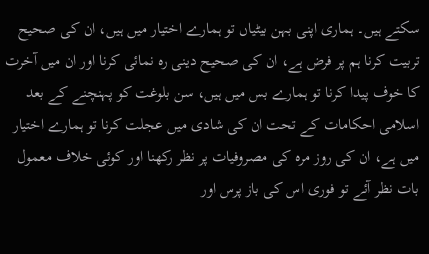سکتے ہیں۔ ہماری اپنی بہن بیٹیاں تو ہمارے اختیار میں ہیں، ان کی صحیح تربیت کرنا ہم پر فرض ہے، ان کی صحیح دینی رہ نمائی کرنا اور ان میں آخرت کا خوف پیدا کرنا تو ہمارے بس میں ہیں، سن بلوغت کو پہنچنے کے بعد اسلامی احکامات کے تحت ان کی شادی میں عجلت کرنا تو ہمارے اختیار میں ہے، ان کی روز مرہ کی مصروفیات پر نظر رکھنا اور کوئی خلاف معمول بات نظر آئے تو فوری اس کی باز پرس اور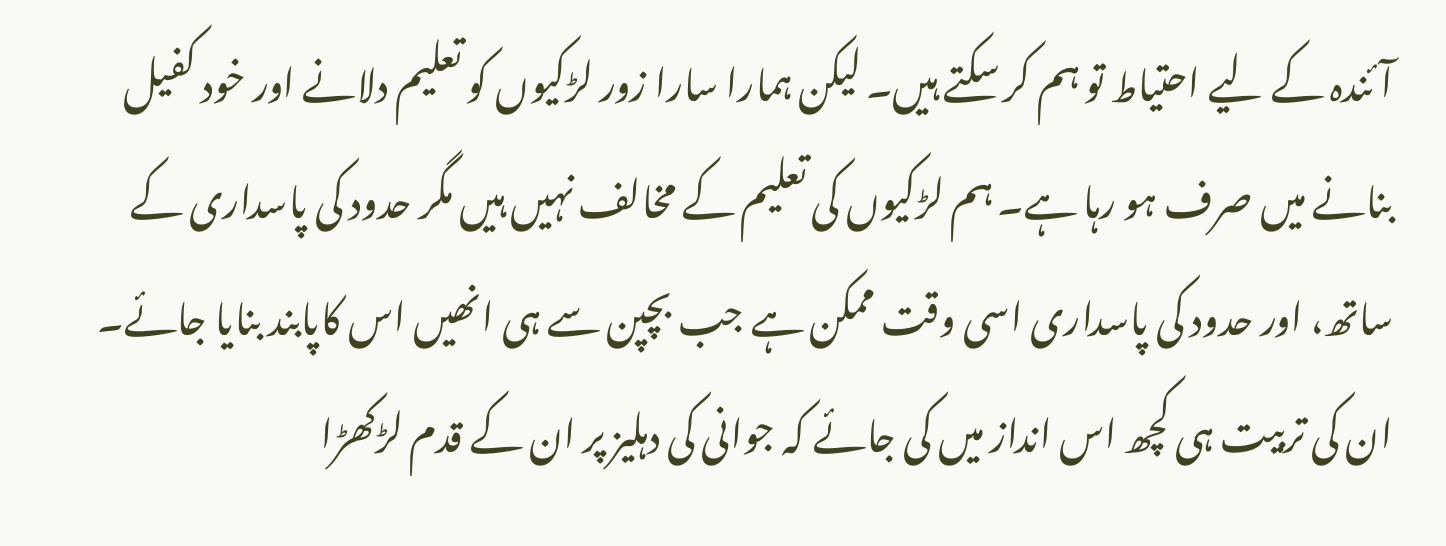آئندہ کے لیے احتیاط تو ہم کر سکتے ہیں۔ لیکن ہمارا سارا زور لڑکیوں کو تعلیم دلانے اور خود کفیل بنانے میں صرف ہو رہا ہے۔ ہم لڑکیوں کی تعلیم کے مخالف نہیں ہیں مگر حدود کی پاسداری کے ساتھ، اور حدود کی پاسداری اسی وقت ممکن ہے جب بچپن سے ہی انھیں اس کاپابند بنایا جائے۔ ان کی تربیت ہی کچھ اس انداز میں کی جائے کہ جوانی کی دہلیز پر ان کے قدم لڑکھڑا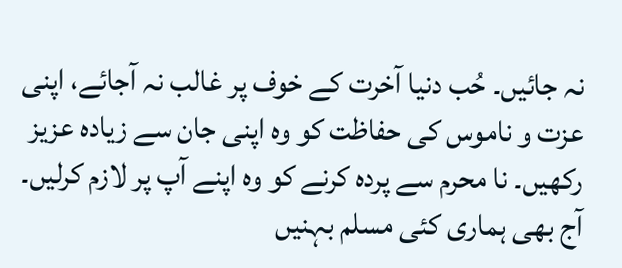نہ جائیں۔ حُب دنیا آخرت کے خوف پر غالب نہ آجائے، اپنی عزت و ناموس کی حفاظت کو وہ اپنی جان سے زیادہ عزیز رکھیں۔ نا محرم سے پردہ کرنے کو وہ اپنے آپ پر لازم کرلیں۔ آج بھی ہماری کئی مسلم بہنیں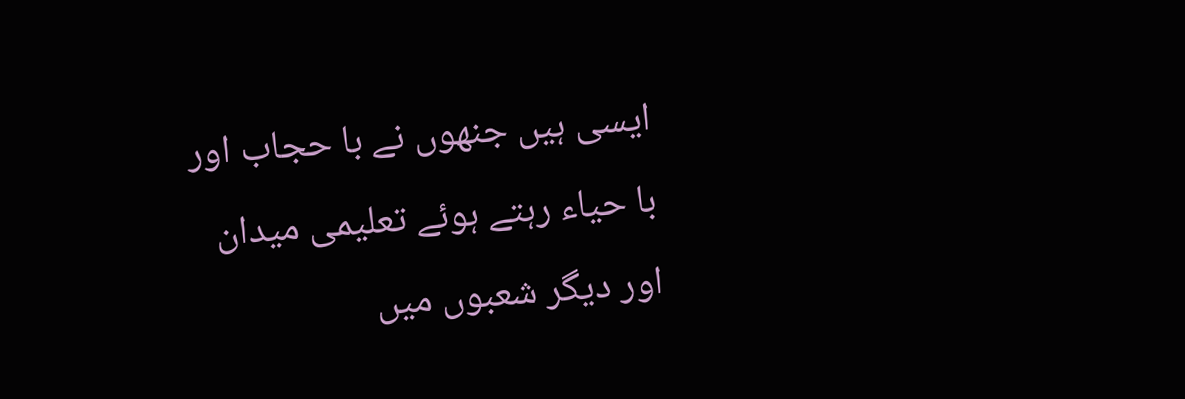ایسی ہیں جنھوں نے با حجاب اور با حیاء رہتے ہوئے تعلیمی میدان اور دیگر شعبوں میں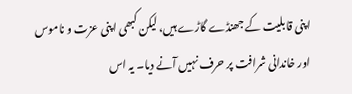اپنی قابلیت کے جھنڈے گاڑے ہیں، لیکن کبھی اپنی عزت و ناموس اور خاندانی شرافت پر حرف نہیں آنے دیا۔ یہ اس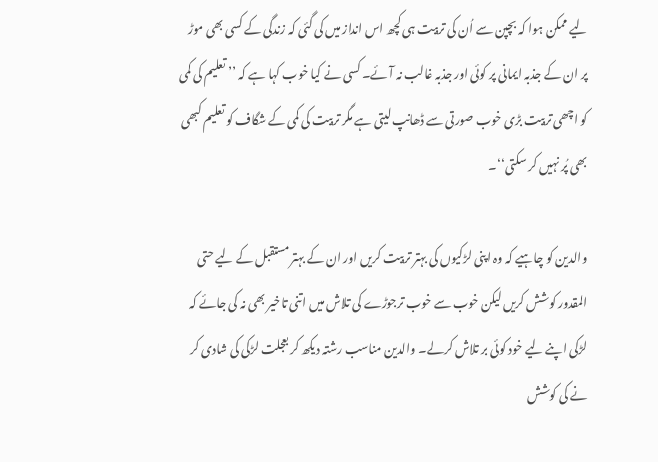لیے ممکن ہوا کہ بچپن سے اُن کی تربیت ہی کچھ اس انداز میں کی گئی کہ زندگی کے کسی بھی موڑ پر ان کے جذبہ ایمانی پر کوئی اور جذبہ غالب نہ آئے۔ کسی نے کیا خوب کہا ہے کہ ’’ تعلیم کی کمی کو اچھی تربیت بڑی خوب صورتی سے ڈھانپ لیتی ہے مگر تربیت کی کمی کے شگاف کو تعلیم کبھی بھی پُر نہیں کر سکتی‘‘۔

والدین کو چاہیے کہ وہ اپنی لڑکیوں کی بہتر تربیت کریں اور ان کے بہتر مستقبل کے لیے حتی المقدور کوشش کریں لیکن خوب سے خوب ترجوڑے کی تلاش میں اتنی تاخیر بھی نہ کی جائے کہ لڑکی اپنے لیے خود کوئی بر تلاش کرلے۔ والدین مناسب رشتہ دیکھ کر بعجلت لڑکی کی شادی کر نے کی کوشش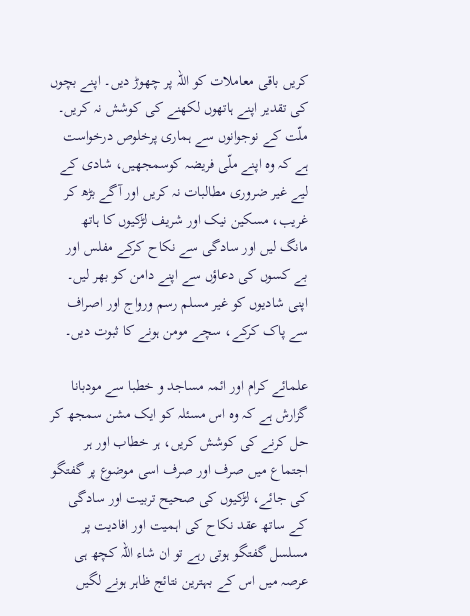کریں باقی معاملات کو اللہ پر چھوڑ دیں۔ اپنے بچوں کی تقدیر اپنے ہاتھوں لکھنے کی کوشش نہ کریں۔ ملّت کے نوجوانوں سے ہماری پرخلوص درخواست ہے کہ وہ اپنے ملّی فریضہ کوسمجھیں، شادی کے لیے غیر ضروری مطالبات نہ کریں اور آگے بڑھ کر غریب، مسکین نیک اور شریف لڑکیوں کا ہاتھ مانگ لیں اور سادگی سے نکاح کرکے مفلس اور بے کسوں کی دعاؤں سے اپنے دامن کو بھر لیں۔ اپنی شادیوں کو غیر مسلم رسم ورواج اور اصراف سے پاک کرکے، سچے مومن ہونے کا ثبوت دیں۔

علمائے کرام اور ائمہ مساجد و خطبا سے مودبانا گزارش ہے کہ وہ اس مسئلہ کو ایک مشن سمجھ کر حل کرنے کی کوشش کریں، ہر خطاب اور ہر اجتماع میں صرف اور صرف اسی موضوع پر گفتگو کی جائے، لڑکیوں کی صحیح تربیت اور سادگی کے ساتھ عقد نکاح کی اہمیت اور افادیت پر مسلسل گفتگو ہوتی رہے تو ان شاء اللہ کچھ ہی عرصہ میں اس کے بہترین نتائج ظاہر ہونے لگیں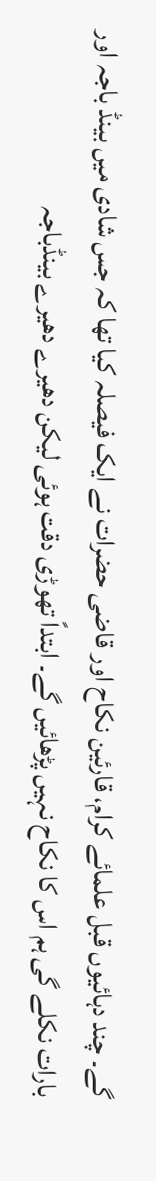گے۔ چند دہائیوں قبل علمائے کرام، قارئین نکاح اور قاضی حضرات نے ایک فیصلہ کیا تھا کہ جس شادی میں بینڈ باجہ اور بارات نکلے گی ہم اس کا نکاح نہیں پڑھائیں گے۔ ابتداً تھوڑی دقت ہوئی لیکن دھیرے دھیرے بینڈباجہ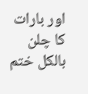اور بارات کا چلن بالکل ختم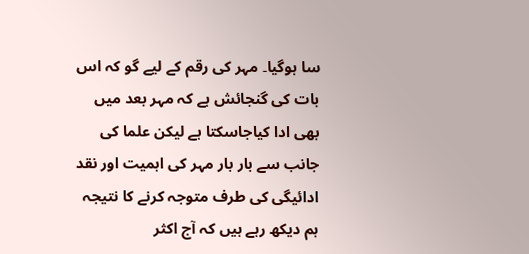سا ہوگیا۔ مہر کی رقم کے لیے گو کہ اس بات کی گنجائش ہے کہ مہر بعد میں بھی ادا کیاجاسکتا ہے لیکن علما کی جانب سے بار بار مہر کی اہمیت اور نقد ادائیگی کی طرف متوجہ کرنے کا نتیجہ ہم دیکھ رہے ہیں کہ آج اکثر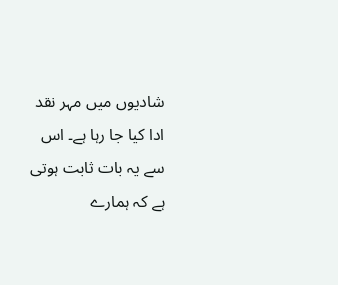شادیوں میں مہر نقد ادا کیا جا رہا ہے۔ اس سے یہ بات ثابت ہوتی ہے کہ ہمارے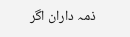ذمہ داران اگر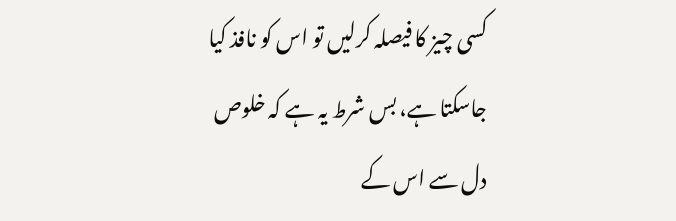کسی چیز کا فیصلہ کرلیں تو اس کو نافذ کیا جاسکتا ہے، بس شرط یہ ہے کہ خلوص دل سے اس کے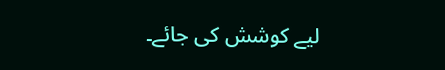لیے کوشش کی جائے۔